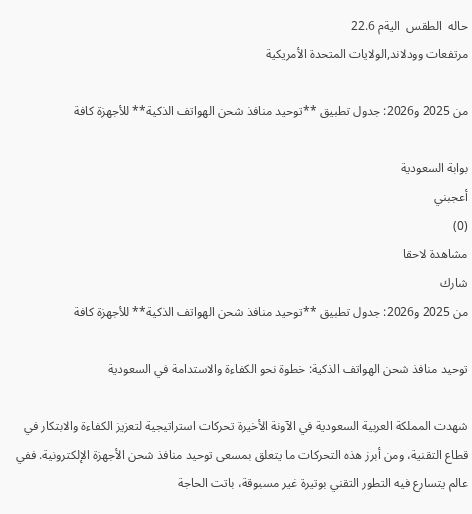حاله  الطقس  اليةم 22.6
مرتفعات وودلاند,الولايات المتحدة الأمريكية

من 2025 و2026: جدول تطبيق **توحيد منافذ شحن الهواتف الذكية** للأجهزة كافة

بوابة السعودية
أعجبني
(0)
مشاهدة لاحقا
شارك
من 2025 و2026: جدول تطبيق **توحيد منافذ شحن الهواتف الذكية** للأجهزة كافة

توحيد منافذ شحن الهواتف الذكية: خطوة نحو الكفاءة والاستدامة في السعودية

شهدت المملكة العربية السعودية في الآونة الأخيرة تحركات استراتيجية لتعزيز الكفاءة والابتكار في قطاع التقنية، ومن أبرز هذه التحركات ما يتعلق بمسعى توحيد منافذ شحن الأجهزة الإلكترونية. ففي عالم يتسارع فيه التطور التقني بوتيرة غير مسبوقة، باتت الحاجة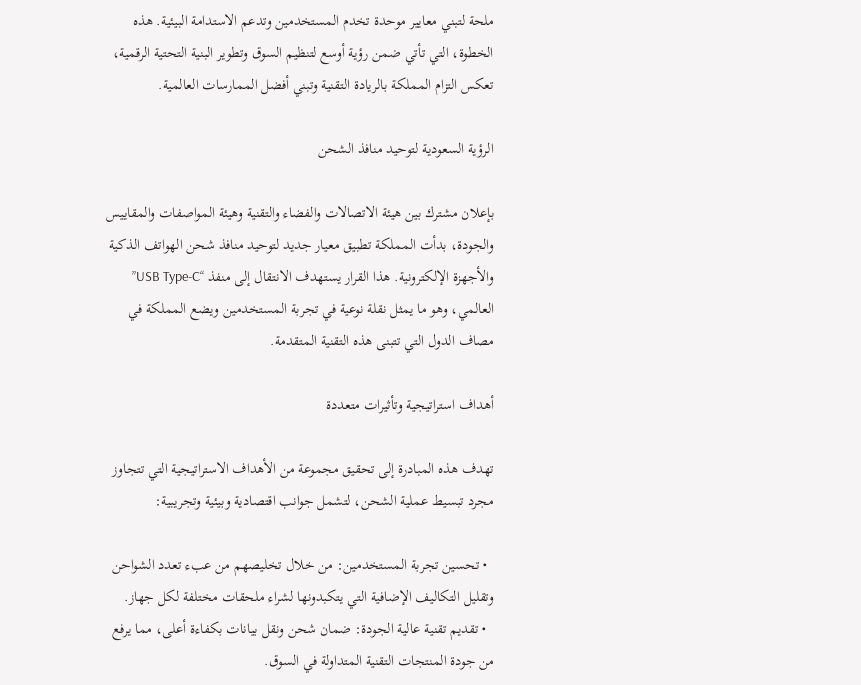ملحة لتبني معايير موحدة تخدم المستخدمين وتدعم الاستدامة البيئية. هذه الخطوة، التي تأتي ضمن رؤية أوسع لتنظيم السوق وتطوير البنية التحتية الرقمية، تعكس التزام المملكة بالريادة التقنية وتبني أفضل الممارسات العالمية.

الرؤية السعودية لتوحيد منافذ الشحن

بإعلان مشترك بين هيئة الاتصالات والفضاء والتقنية وهيئة المواصفات والمقاييس والجودة، بدأت المملكة تطبيق معيار جديد لتوحيد منافذ شحن الهواتف الذكية والأجهزة الإلكترونية. هذا القرار يستهدف الانتقال إلى منفذ “USB Type-C” العالمي، وهو ما يمثل نقلة نوعية في تجربة المستخدمين ويضع المملكة في مصاف الدول التي تتبنى هذه التقنية المتقدمة.

أهداف استراتيجية وتأثيرات متعددة

تهدف هذه المبادرة إلى تحقيق مجموعة من الأهداف الاستراتيجية التي تتجاوز مجرد تبسيط عملية الشحن، لتشمل جوانب اقتصادية وبيئية وتجريبية:

  • تحسين تجربة المستخدمين: من خلال تخليصهم من عبء تعدد الشواحن وتقليل التكاليف الإضافية التي يتكبدونها لشراء ملحقات مختلفة لكل جهاز.
  • تقديم تقنية عالية الجودة: ضمان شحن ونقل بيانات بكفاءة أعلى، مما يرفع من جودة المنتجات التقنية المتداولة في السوق.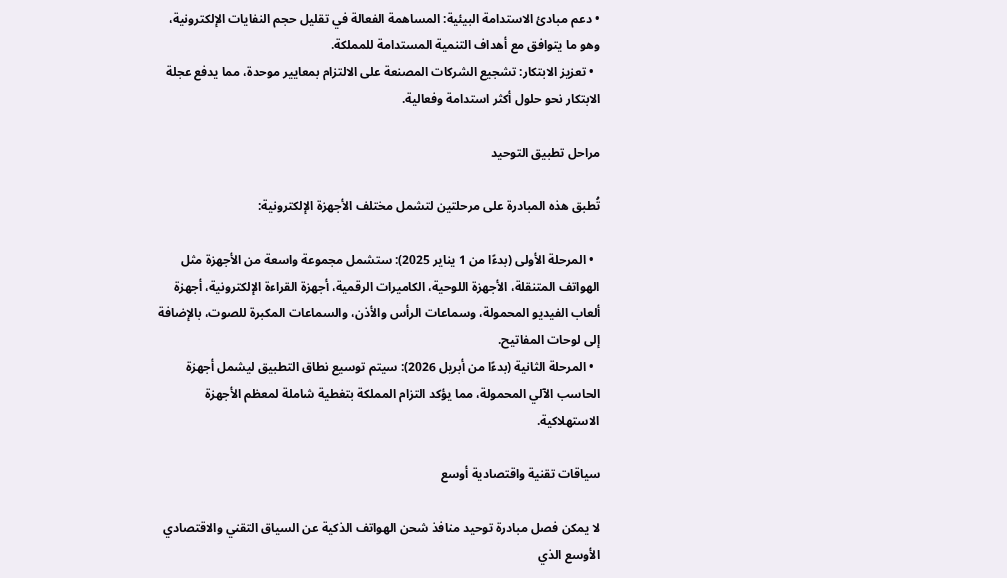• دعم مبادئ الاستدامة البيئية: المساهمة الفعالة في تقليل حجم النفايات الإلكترونية، وهو ما يتوافق مع أهداف التنمية المستدامة للمملكة.
  • تعزيز الابتكار: تشجيع الشركات المصنعة على الالتزام بمعايير موحدة، مما يدفع عجلة الابتكار نحو حلول أكثر استدامة وفعالية.

مراحل تطبيق التوحيد

تُطبق هذه المبادرة على مرحلتين لتشمل مختلف الأجهزة الإلكترونية:

  • المرحلة الأولى (بدءًا من 1 يناير 2025): ستشمل مجموعة واسعة من الأجهزة مثل الهواتف المتنقلة، الأجهزة اللوحية، الكاميرات الرقمية، أجهزة القراءة الإلكترونية، أجهزة ألعاب الفيديو المحمولة، وسماعات الرأس والأذن، والسماعات المكبرة للصوت، بالإضافة إلى لوحات المفاتيح.
  • المرحلة الثانية (بدءًا من أبريل 2026): سيتم توسيع نطاق التطبيق ليشمل أجهزة الحاسب الآلي المحمولة، مما يؤكد التزام المملكة بتغطية شاملة لمعظم الأجهزة الاستهلاكية.

سياقات تقنية واقتصادية أوسع

لا يمكن فصل مبادرة توحيد منافذ شحن الهواتف الذكية عن السياق التقني والاقتصادي الأوسع الذي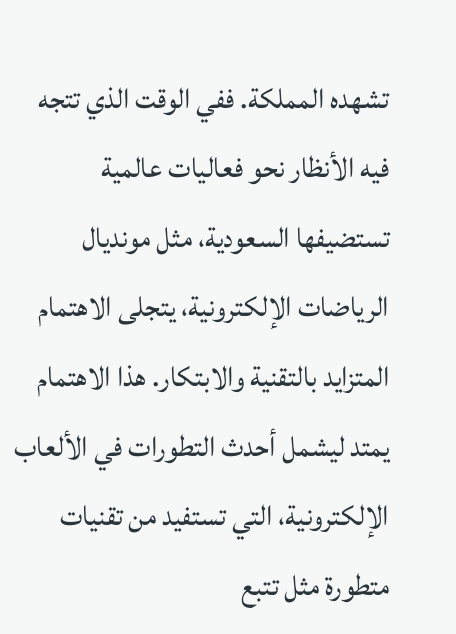تشهده المملكة. ففي الوقت الذي تتجه فيه الأنظار نحو فعاليات عالمية تستضيفها السعودية، مثل مونديال الرياضات الإلكترونية، يتجلى الاهتمام المتزايد بالتقنية والابتكار. هذا الاهتمام يمتد ليشمل أحدث التطورات في الألعاب الإلكترونية، التي تستفيد من تقنيات متطورة مثل تتبع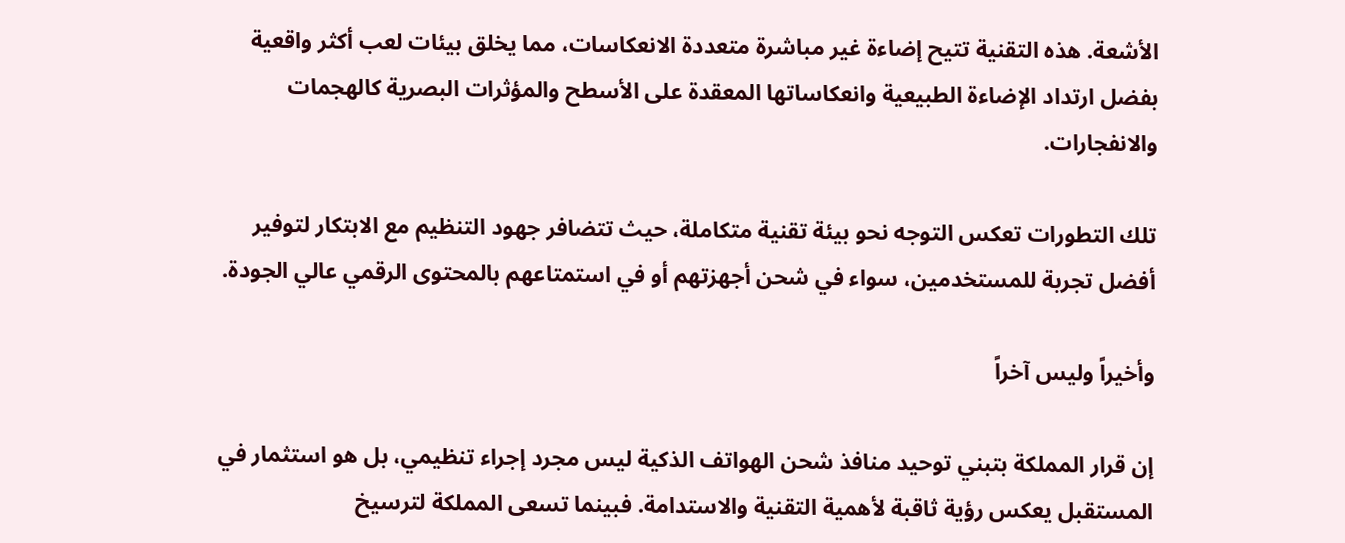الأشعة. هذه التقنية تتيح إضاءة غير مباشرة متعددة الانعكاسات، مما يخلق بيئات لعب أكثر واقعية بفضل ارتداد الإضاءة الطبيعية وانعكاساتها المعقدة على الأسطح والمؤثرات البصرية كالهجمات والانفجارات.

تلك التطورات تعكس التوجه نحو بيئة تقنية متكاملة، حيث تتضافر جهود التنظيم مع الابتكار لتوفير أفضل تجربة للمستخدمين، سواء في شحن أجهزتهم أو في استمتاعهم بالمحتوى الرقمي عالي الجودة.

وأخيراً وليس آخراً

إن قرار المملكة بتبني توحيد منافذ شحن الهواتف الذكية ليس مجرد إجراء تنظيمي، بل هو استثمار في المستقبل يعكس رؤية ثاقبة لأهمية التقنية والاستدامة. فبينما تسعى المملكة لترسيخ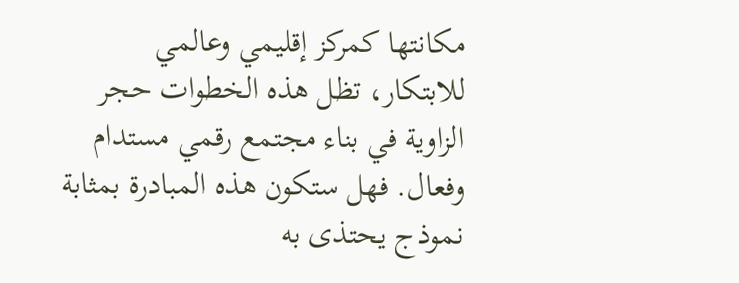مكانتها كمركز إقليمي وعالمي للابتكار، تظل هذه الخطوات حجر الزاوية في بناء مجتمع رقمي مستدام وفعال. فهل ستكون هذه المبادرة بمثابة نموذج يحتذى به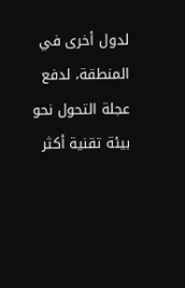لدول أخرى في المنطقة، لدفع عجلة التحول نحو بيئة تقنية أكثر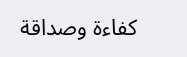كفاءة وصداقة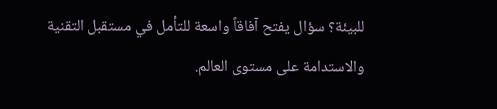للبيئة؟ سؤال يفتح آفاقاً واسعة للتأمل في مستقبل التقنية والاستدامة على مستوى العالم.